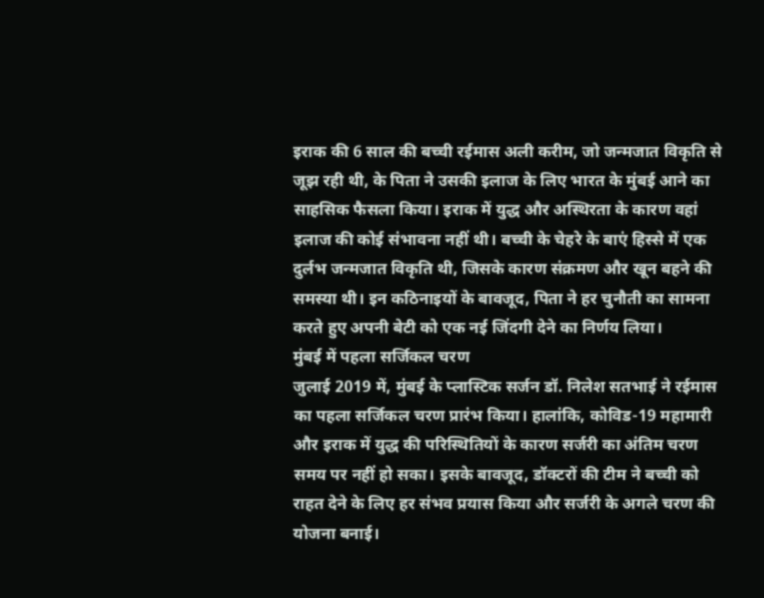इराक की 6 साल की बच्ची रईमास अली करीम, जो जन्मजात विकृति से जूझ रही थी, के पिता ने उसकी इलाज के लिए भारत के मुंबई आने का साहसिक फैसला किया। इराक में युद्ध और अस्थिरता के कारण वहां इलाज की कोई संभावना नहीं थी। बच्ची के चेहरे के बाएं हिस्से में एक दुर्लभ जन्मजात विकृति थी, जिसके कारण संक्रमण और खून बहने की समस्या थी। इन कठिनाइयों के बावजूद, पिता ने हर चुनौती का सामना करते हुए अपनी बेटी को एक नई जिंदगी देने का निर्णय लिया।
मुंबई में पहला सर्जिकल चरण
जुलाई 2019 में, मुंबई के प्लास्टिक सर्जन डॉ. निलेश सतभाई ने रईमास का पहला सर्जिकल चरण प्रारंभ किया। हालांकि, कोविड-19 महामारी और इराक में युद्ध की परिस्थितियों के कारण सर्जरी का अंतिम चरण समय पर नहीं हो सका। इसके बावजूद, डॉक्टरों की टीम ने बच्ची को राहत देने के लिए हर संभव प्रयास किया और सर्जरी के अगले चरण की योजना बनाई।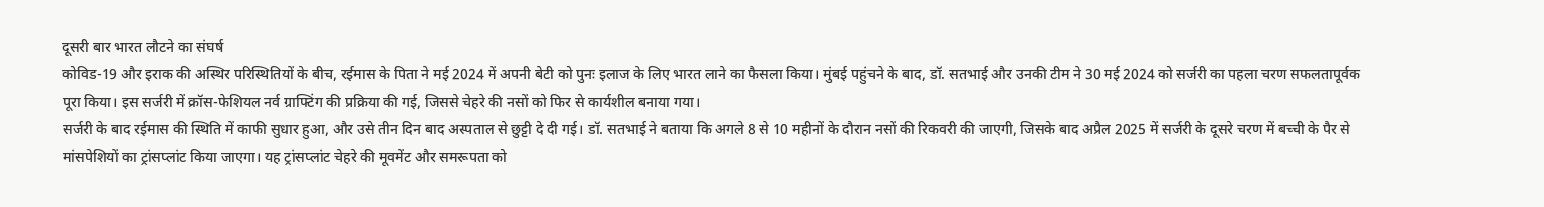दूसरी बार भारत लौटने का संघर्ष
कोविड-19 और इराक की अस्थिर परिस्थितियों के बीच, रईमास के पिता ने मई 2024 में अपनी बेटी को पुनः इलाज के लिए भारत लाने का फैसला किया। मुंबई पहुंचने के बाद, डॉ. सतभाई और उनकी टीम ने 30 मई 2024 को सर्जरी का पहला चरण सफलतापूर्वक पूरा किया। इस सर्जरी में क्रॉस-फेशियल नर्व ग्राफ्टिंग की प्रक्रिया की गई, जिससे चेहरे की नसों को फिर से कार्यशील बनाया गया।
सर्जरी के बाद रईमास की स्थिति में काफी सुधार हुआ, और उसे तीन दिन बाद अस्पताल से छुट्टी दे दी गई। डॉ. सतभाई ने बताया कि अगले 8 से 10 महीनों के दौरान नसों की रिकवरी की जाएगी, जिसके बाद अप्रैल 2025 में सर्जरी के दूसरे चरण में बच्ची के पैर से मांसपेशियों का ट्रांसप्लांट किया जाएगा। यह ट्रांसप्लांट चेहरे की मूवमेंट और समरूपता को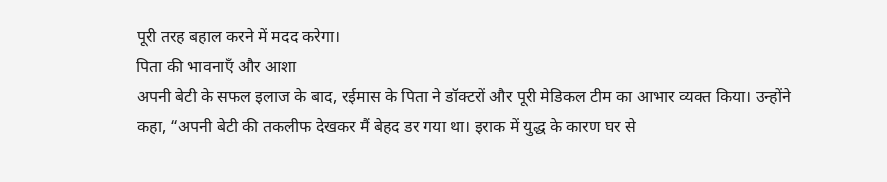पूरी तरह बहाल करने में मदद करेगा।
पिता की भावनाएँ और आशा
अपनी बेटी के सफल इलाज के बाद, रईमास के पिता ने डॉक्टरों और पूरी मेडिकल टीम का आभार व्यक्त किया। उन्होंने कहा, “अपनी बेटी की तकलीफ देखकर मैं बेहद डर गया था। इराक में युद्ध के कारण घर से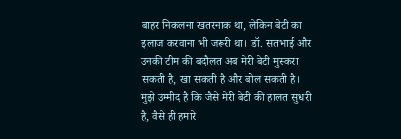बाहर निकलना खतरनाक था, लेकिन बेटी का इलाज करवाना भी जरूरी था। डॉ. सतभाई और उनकी टीम की बदौलत अब मेरी बेटी मुस्करा सकती है, खा सकती है और बोल सकती है। मुझे उम्मीद है कि जैसे मेरी बेटी की हालत सुधरी है, वैसे ही हमारे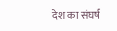देश का संघर्ष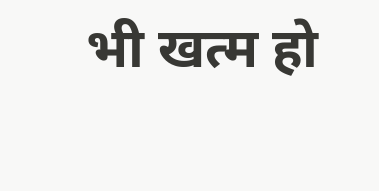भी खत्म हो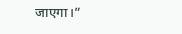जाएगा।”